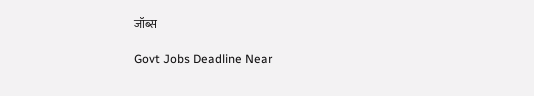जॉब्स

Govt Jobs Deadline Near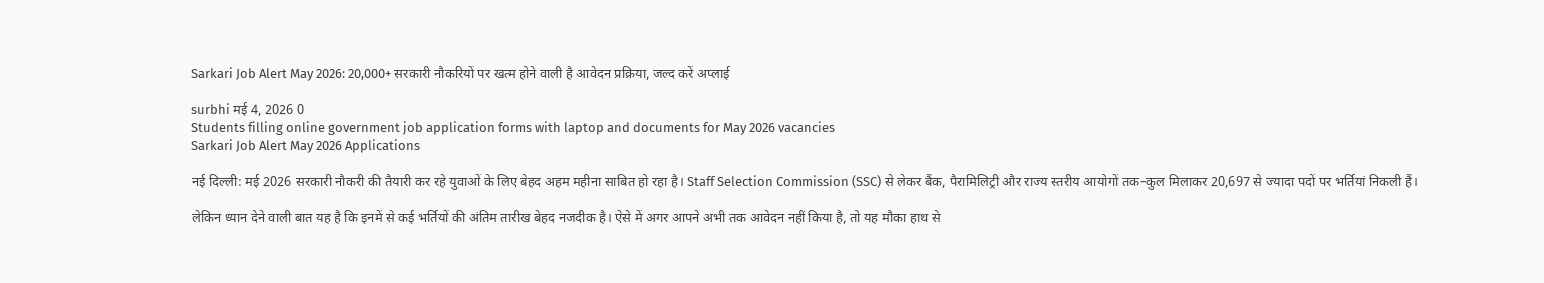Sarkari Job Alert May 2026: 20,000+ सरकारी नौकरियों पर खत्म होने वाली है आवेदन प्रक्रिया, जल्द करें अप्लाई

surbhi मई 4, 2026 0
Students filling online government job application forms with laptop and documents for May 2026 vacancies
Sarkari Job Alert May 2026 Applications

नई दिल्ली: मई 2026 सरकारी नौकरी की तैयारी कर रहे युवाओं के लिए बेहद अहम महीना साबित हो रहा है। Staff Selection Commission (SSC) से लेकर बैंक, पैरामिलिट्री और राज्य स्तरीय आयोगों तक–कुल मिलाकर 20,697 से ज्यादा पदों पर भर्तियां निकली हैं।

लेकिन ध्यान देने वाली बात यह है कि इनमें से कई भर्तियों की अंतिम तारीख बेहद नजदीक है। ऐसे में अगर आपने अभी तक आवेदन नहीं किया है, तो यह मौका हाथ से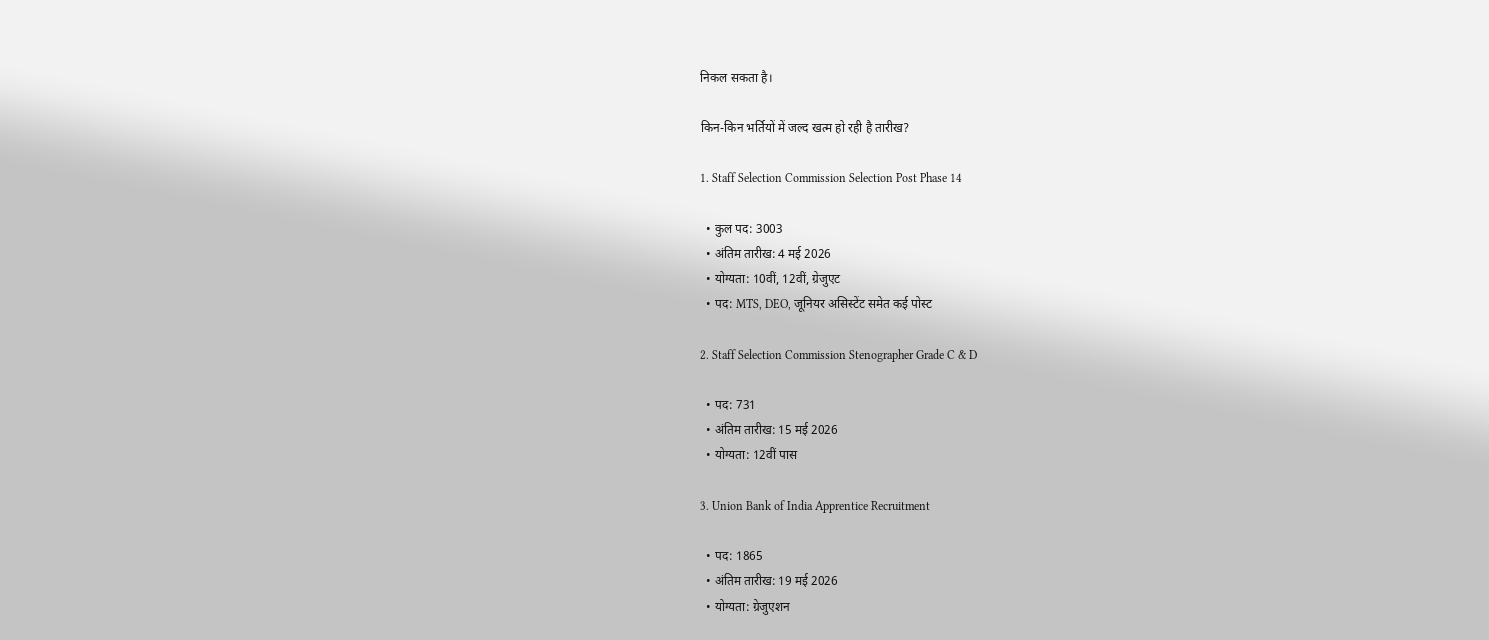निकल सकता है।

किन-किन भर्तियों में जल्द खत्म हो रही है तारीख?

1. Staff Selection Commission Selection Post Phase 14

  • कुल पद: 3003
  • अंतिम तारीख: 4 मई 2026
  • योग्यता: 10वीं, 12वीं, ग्रेजुएट
  • पद: MTS, DEO, जूनियर असिस्टेंट समेत कई पोस्ट

2. Staff Selection Commission Stenographer Grade C & D

  • पद: 731
  • अंतिम तारीख: 15 मई 2026
  • योग्यता: 12वीं पास

3. Union Bank of India Apprentice Recruitment

  • पद: 1865
  • अंतिम तारीख: 19 मई 2026
  • योग्यता: ग्रेजुएशन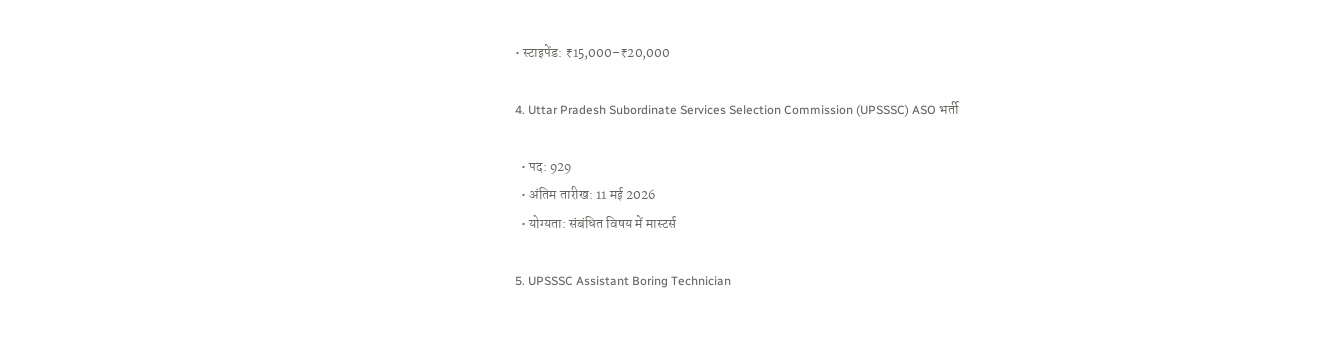• स्टाइपेंड: ₹15,000–₹20,000

4. Uttar Pradesh Subordinate Services Selection Commission (UPSSSC) ASO भर्ती

  • पद: 929
  • अंतिम तारीख: 11 मई 2026
  • योग्यता: संबंधित विषय में मास्टर्स

5. UPSSSC Assistant Boring Technician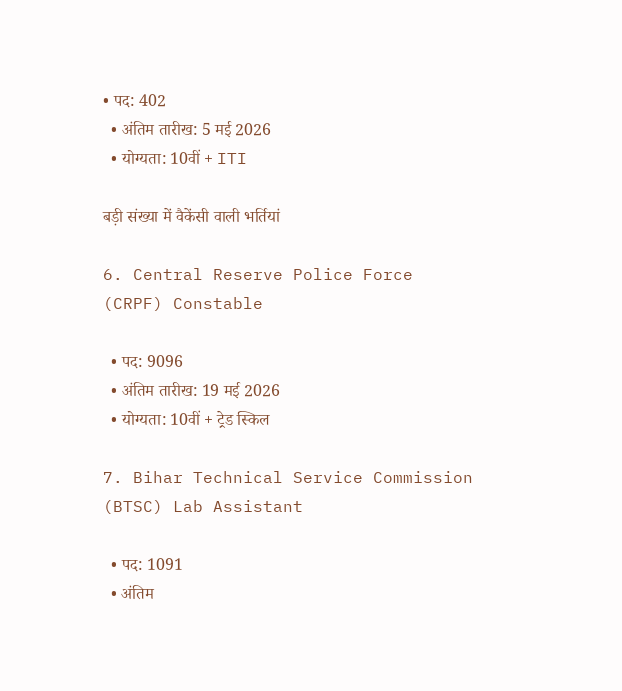• पद: 402
  • अंतिम तारीख: 5 मई 2026
  • योग्यता: 10वीं + ITI

बड़ी संख्या में वैकेंसी वाली भर्तियां

6. Central Reserve Police Force (CRPF) Constable

  • पद: 9096
  • अंतिम तारीख: 19 मई 2026
  • योग्यता: 10वीं + ट्रेड स्किल

7. Bihar Technical Service Commission (BTSC) Lab Assistant

  • पद: 1091
  • अंतिम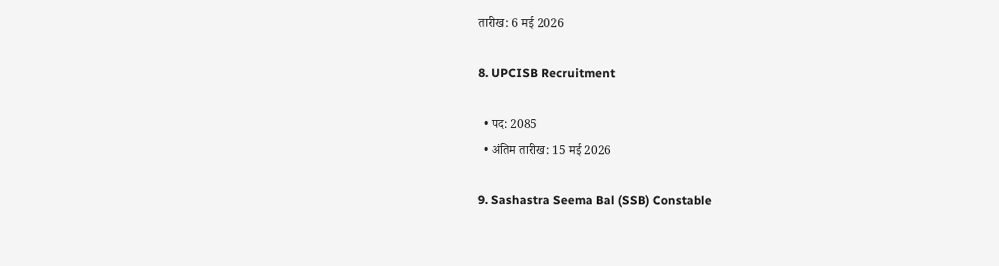तारीख: 6 मई 2026

8. UPCISB Recruitment

  • पद: 2085
  • अंतिम तारीख: 15 मई 2026

9. Sashastra Seema Bal (SSB) Constable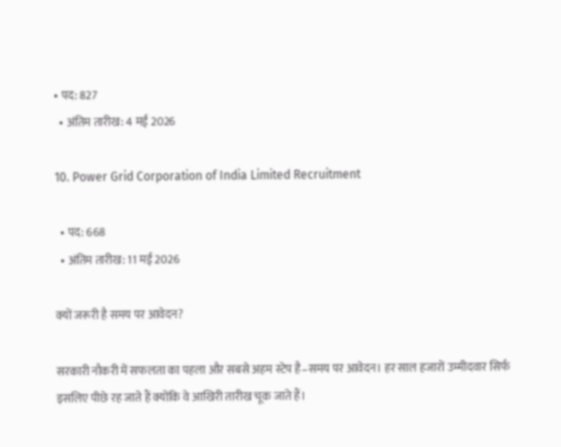• पद: 827
  • अंतिम तारीख: 4 मई 2026

10. Power Grid Corporation of India Limited Recruitment

  • पद: 668
  • अंतिम तारीख: 11 मई 2026

क्यों जरूरी है समय पर आवेदन?

सरकारी नौकरी में सफलता का पहला और सबसे अहम स्टेप है–समय पर आवेदन। हर साल हजारों उम्मीदवार सिर्फ इसलिए पीछे रह जाते हैं क्योंकि वे आखिरी तारीख चूक जाते हैं।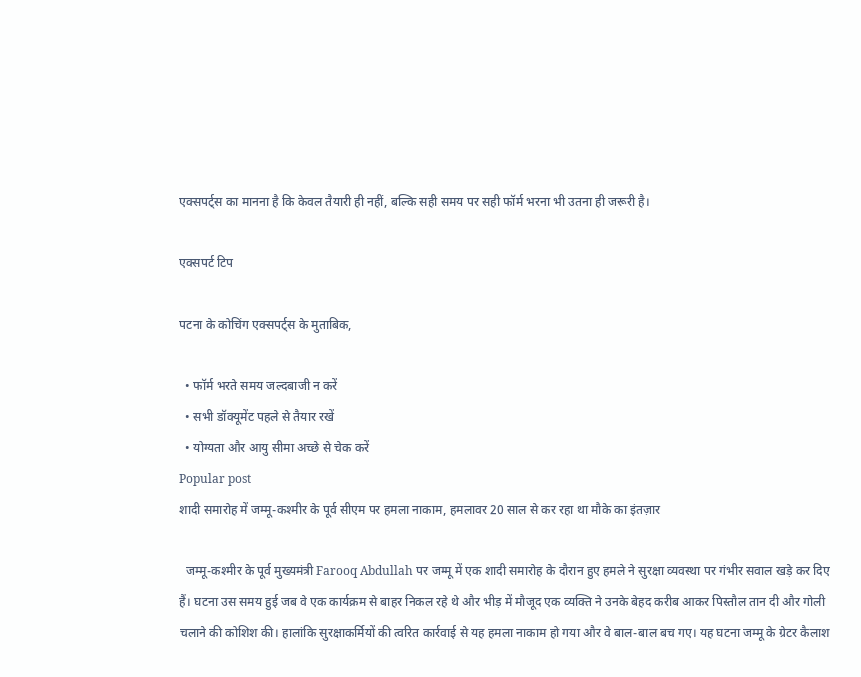एक्सपर्ट्स का मानना है कि केवल तैयारी ही नहीं, बल्कि सही समय पर सही फॉर्म भरना भी उतना ही जरूरी है।

एक्सपर्ट टिप

पटना के कोचिंग एक्सपर्ट्स के मुताबिक,

  • फॉर्म भरते समय जल्दबाजी न करें
  • सभी डॉक्यूमेंट पहले से तैयार रखें
  • योग्यता और आयु सीमा अच्छे से चेक करें
Popular post
शादी समारोह में जम्मू-कश्मीर के पूर्व सीएम पर हमला नाकाम, हमलावर 20 साल से कर रहा था मौके का इंतज़ार

  जम्मू-कश्मीर के पूर्व मुख्यमंत्री Farooq Abdullah पर जम्मू में एक शादी समारोह के दौरान हुए हमले ने सुरक्षा व्यवस्था पर गंभीर सवाल खड़े कर दिए हैं। घटना उस समय हुई जब वे एक कार्यक्रम से बाहर निकल रहे थे और भीड़ में मौजूद एक व्यक्ति ने उनके बेहद करीब आकर पिस्तौल तान दी और गोली चलाने की कोशिश की। हालांकि सुरक्षाकर्मियों की त्वरित कार्रवाई से यह हमला नाकाम हो गया और वे बाल-बाल बच गए। यह घटना जम्मू के ग्रेटर कैलाश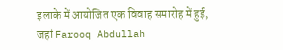इलाके में आयोजित एक विवाह समारोह में हुई, जहां Farooq Abdullah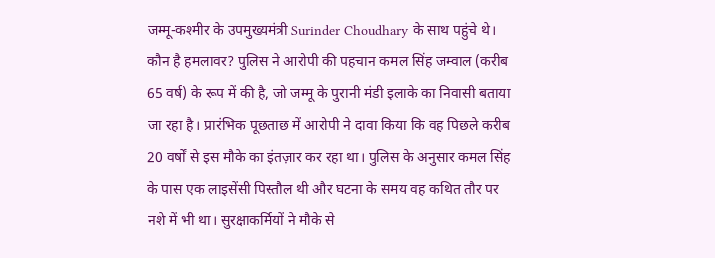जम्मू-कश्मीर के उपमुख्यमंत्री Surinder Choudhary के साथ पहुंचे थे।   कौन है हमलावर? पुलिस ने आरोपी की पहचान कमल सिंह जम्वाल (करीब 65 वर्ष) के रूप में की है, जो जम्मू के पुरानी मंडी इलाके का निवासी बताया जा रहा है। प्रारंभिक पूछताछ में आरोपी ने दावा किया कि वह पिछले करीब 20 वर्षों से इस मौके का इंतज़ार कर रहा था। पुलिस के अनुसार कमल सिंह के पास एक लाइसेंसी पिस्तौल थी और घटना के समय वह कथित तौर पर नशे में भी था। सुरक्षाकर्मियों ने मौके से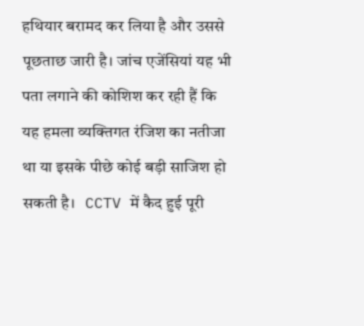हथियार बरामद कर लिया है और उससे पूछताछ जारी है। जांच एजेंसियां यह भी पता लगाने की कोशिश कर रही हैं कि यह हमला व्यक्तिगत रंजिश का नतीजा था या इसके पीछे कोई बड़ी साजिश हो सकती है।   CCTV में कैद हुई पूरी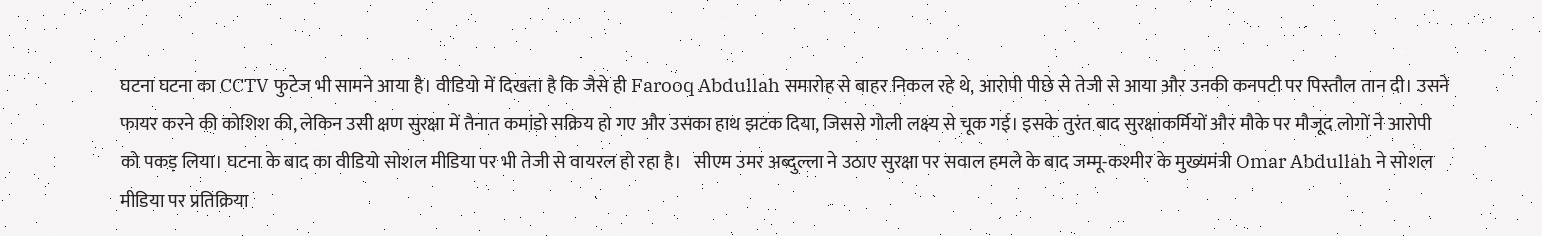घटना घटना का CCTV फुटेज भी सामने आया है। वीडियो में दिखता है कि जैसे ही Farooq Abdullah समारोह से बाहर निकल रहे थे, आरोपी पीछे से तेजी से आया और उनकी कनपटी पर पिस्तौल तान दी। उसने फायर करने की कोशिश की, लेकिन उसी क्षण सुरक्षा में तैनात कमांडो सक्रिय हो गए और उसका हाथ झटक दिया, जिससे गोली लक्ष्य से चूक गई। इसके तुरंत बाद सुरक्षाकर्मियों और मौके पर मौजूद लोगों ने आरोपी को पकड़ लिया। घटना के बाद का वीडियो सोशल मीडिया पर भी तेजी से वायरल हो रहा है।   सीएम उमर अब्दुल्ला ने उठाए सुरक्षा पर सवाल हमले के बाद जम्मू-कश्मीर के मुख्यमंत्री Omar Abdullah ने सोशल मीडिया पर प्रतिक्रिया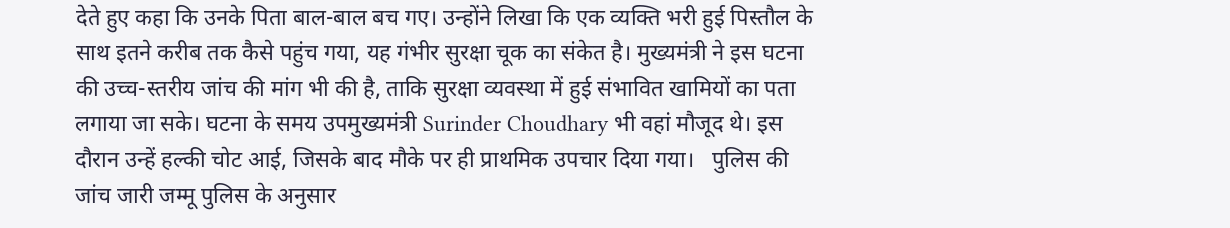देते हुए कहा कि उनके पिता बाल-बाल बच गए। उन्होंने लिखा कि एक व्यक्ति भरी हुई पिस्तौल के साथ इतने करीब तक कैसे पहुंच गया, यह गंभीर सुरक्षा चूक का संकेत है। मुख्यमंत्री ने इस घटना की उच्च-स्तरीय जांच की मांग भी की है, ताकि सुरक्षा व्यवस्था में हुई संभावित खामियों का पता लगाया जा सके। घटना के समय उपमुख्यमंत्री Surinder Choudhary भी वहां मौजूद थे। इस दौरान उन्हें हल्की चोट आई, जिसके बाद मौके पर ही प्राथमिक उपचार दिया गया।   पुलिस की जांच जारी जम्मू पुलिस के अनुसार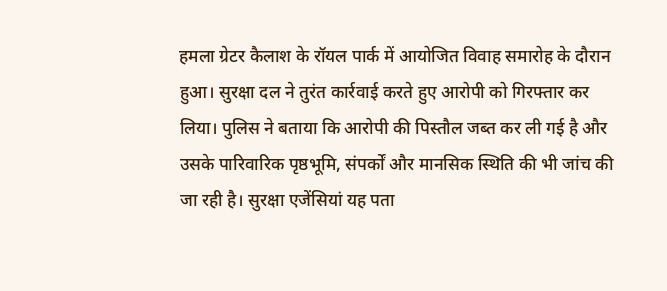हमला ग्रेटर कैलाश के रॉयल पार्क में आयोजित विवाह समारोह के दौरान हुआ। सुरक्षा दल ने तुरंत कार्रवाई करते हुए आरोपी को गिरफ्तार कर लिया। पुलिस ने बताया कि आरोपी की पिस्तौल जब्त कर ली गई है और उसके पारिवारिक पृष्ठभूमि, संपर्कों और मानसिक स्थिति की भी जांच की जा रही है। सुरक्षा एजेंसियां यह पता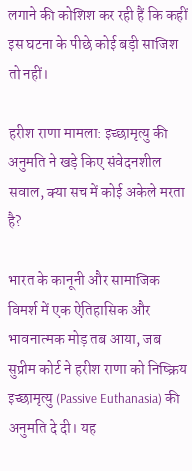लगाने की कोशिश कर रही हैं कि कहीं इस घटना के पीछे कोई बड़ी साजिश तो नहीं।

हरीश राणा मामला: इच्छामृत्यु की अनुमति ने खड़े किए संवेदनशील सवाल, क्या सच में कोई अकेले मरता है?

भारत के कानूनी और सामाजिक विमर्श में एक ऐतिहासिक और भावनात्मक मोड़ तब आया, जब सुप्रीम कोर्ट ने हरीश राणा को निष्क्रिय इच्छामृत्यु (Passive Euthanasia) की अनुमति दे दी। यह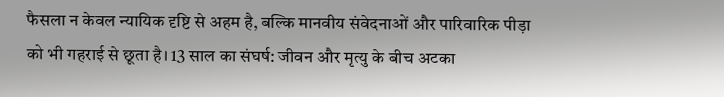फैसला न केवल न्यायिक दृष्टि से अहम है, बल्कि मानवीय संवेदनाओं और पारिवारिक पीड़ा को भी गहराई से छूता है। 13 साल का संघर्ष: जीवन और मृत्यु के बीच अटका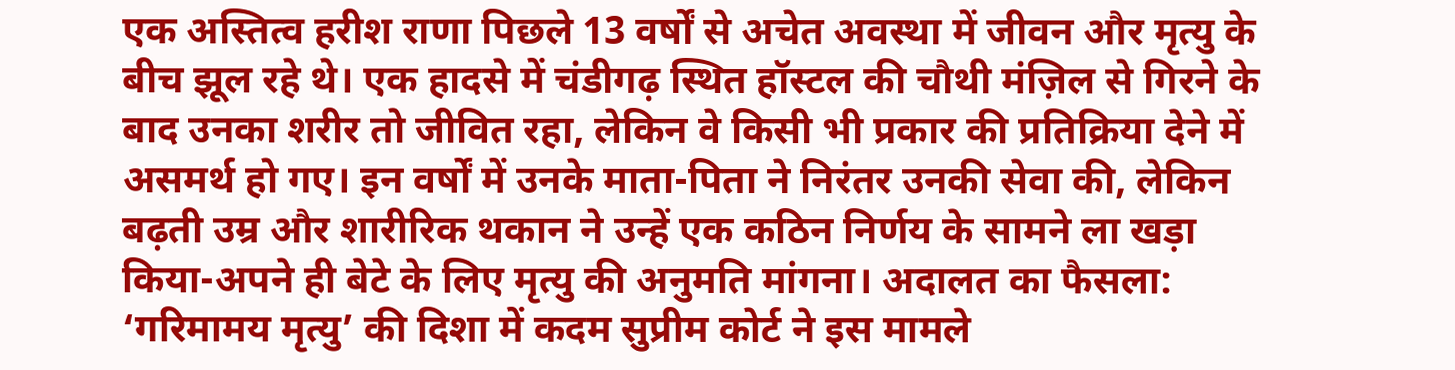एक अस्तित्व हरीश राणा पिछले 13 वर्षों से अचेत अवस्था में जीवन और मृत्यु के बीच झूल रहे थे। एक हादसे में चंडीगढ़ स्थित हॉस्टल की चौथी मंज़िल से गिरने के बाद उनका शरीर तो जीवित रहा, लेकिन वे किसी भी प्रकार की प्रतिक्रिया देने में असमर्थ हो गए। इन वर्षों में उनके माता-पिता ने निरंतर उनकी सेवा की, लेकिन बढ़ती उम्र और शारीरिक थकान ने उन्हें एक कठिन निर्णय के सामने ला खड़ा किया-अपने ही बेटे के लिए मृत्यु की अनुमति मांगना। अदालत का फैसला: ‘गरिमामय मृत्यु’ की दिशा में कदम सुप्रीम कोर्ट ने इस मामले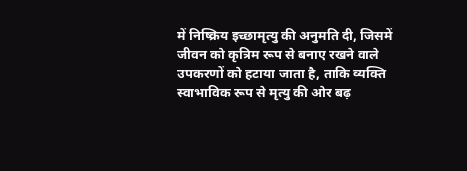में निष्क्रिय इच्छामृत्यु की अनुमति दी, जिसमें जीवन को कृत्रिम रूप से बनाए रखने वाले उपकरणों को हटाया जाता है, ताकि व्यक्ति स्वाभाविक रूप से मृत्यु की ओर बढ़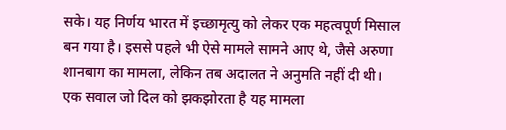सके। यह निर्णय भारत में इच्छामृत्यु को लेकर एक महत्वपूर्ण मिसाल बन गया है। इससे पहले भी ऐसे मामले सामने आए थे, जैसे अरुणा शानबाग का मामला, लेकिन तब अदालत ने अनुमति नहीं दी थी। एक सवाल जो दिल को झकझोरता है यह मामला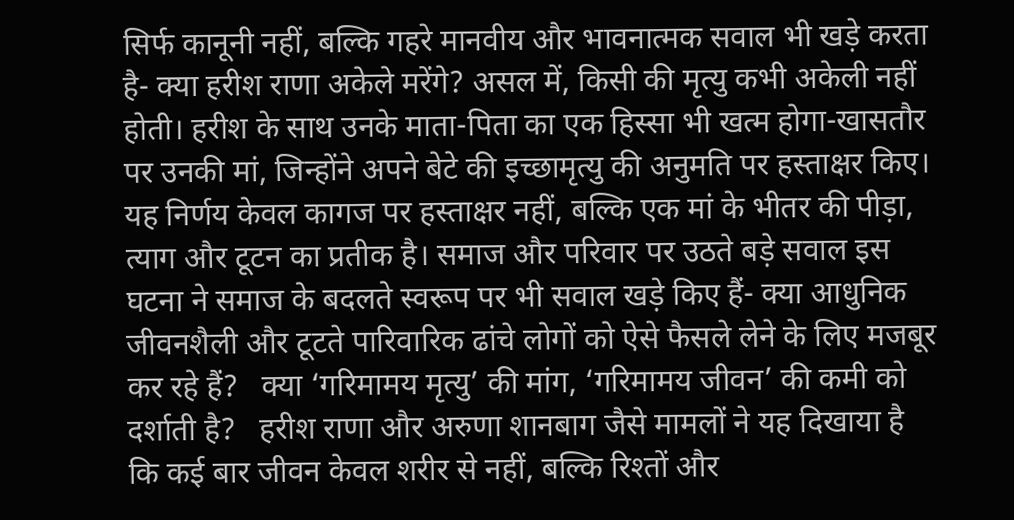सिर्फ कानूनी नहीं, बल्कि गहरे मानवीय और भावनात्मक सवाल भी खड़े करता है- क्या हरीश राणा अकेले मरेंगे? असल में, किसी की मृत्यु कभी अकेली नहीं होती। हरीश के साथ उनके माता-पिता का एक हिस्सा भी खत्म होगा-खासतौर पर उनकी मां, जिन्होंने अपने बेटे की इच्छामृत्यु की अनुमति पर हस्ताक्षर किए। यह निर्णय केवल कागज पर हस्ताक्षर नहीं, बल्कि एक मां के भीतर की पीड़ा, त्याग और टूटन का प्रतीक है। समाज और परिवार पर उठते बड़े सवाल इस घटना ने समाज के बदलते स्वरूप पर भी सवाल खड़े किए हैं- क्या आधुनिक जीवनशैली और टूटते पारिवारिक ढांचे लोगों को ऐसे फैसले लेने के लिए मजबूर कर रहे हैं?   क्या ‘गरिमामय मृत्यु’ की मांग, ‘गरिमामय जीवन’ की कमी को दर्शाती है?   हरीश राणा और अरुणा शानबाग जैसे मामलों ने यह दिखाया है कि कई बार जीवन केवल शरीर से नहीं, बल्कि रिश्तों और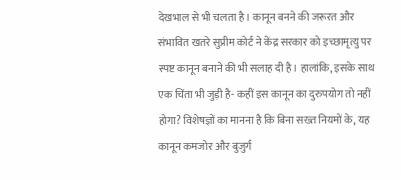देखभाल से भी चलता है। कानून बनने की जरूरत और संभावित खतरे सुप्रीम कोर्ट ने केंद्र सरकार को इच्छामृत्यु पर स्पष्ट कानून बनाने की भी सलाह दी है। हालांकि, इसके साथ एक चिंता भी जुड़ी है- कहीं इस कानून का दुरुपयोग तो नहीं होगा? विशेषज्ञों का मानना है कि बिना सख्त नियमों के, यह कानून कमजोर और बुजुर्ग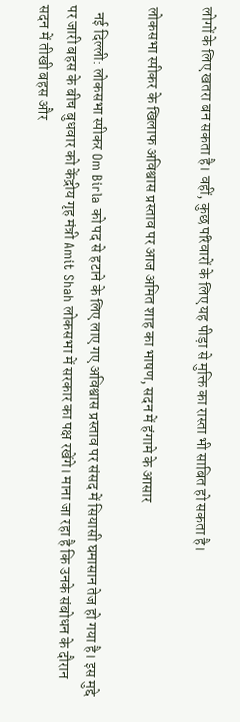लोगों के लिए खतरा बन सकता है। वहीं, कुछ परिवारों के लिए यह पीड़ा से मुक्ति का रास्ता भी साबित हो सकता है।

लोकसभा स्पीकर के खिलाफ अविश्वास प्रस्ताव पर आज अमित शाह का भाषण, सदन में हंगामे के आसार

  नई दिल्ली: लोकसभा स्पीकर Om Birla को पद से हटाने के लिए लाए गए अविश्वास प्रस्ताव पर संसद में सियासी घमासान तेज हो गया है। इस मुद्दे पर जारी बहस के बीच बुधवार को केंद्रीय गृह मंत्री Amit Shah लोकसभा में सरकार का पक्ष रखेंगे। माना जा रहा है कि उनके संबोधन के दौरान सदन में तीखी बहस और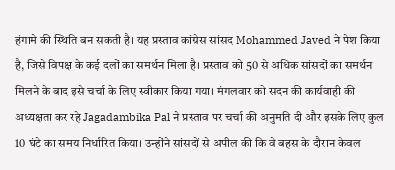हंगामे की स्थिति बन सकती है। यह प्रस्ताव कांग्रेस सांसद Mohammed Javed ने पेश किया है, जिसे विपक्ष के कई दलों का समर्थन मिला है। प्रस्ताव को 50 से अधिक सांसदों का समर्थन मिलने के बाद इसे चर्चा के लिए स्वीकार किया गया। मंगलवार को सदन की कार्यवाही की अध्यक्षता कर रहे Jagadambika Pal ने प्रस्ताव पर चर्चा की अनुमति दी और इसके लिए कुल 10 घंटे का समय निर्धारित किया। उन्होंने सांसदों से अपील की कि वे बहस के दौरान केवल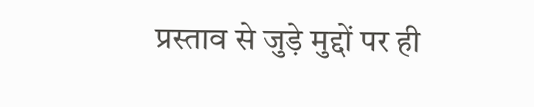प्रस्ताव से जुड़े मुद्दों पर ही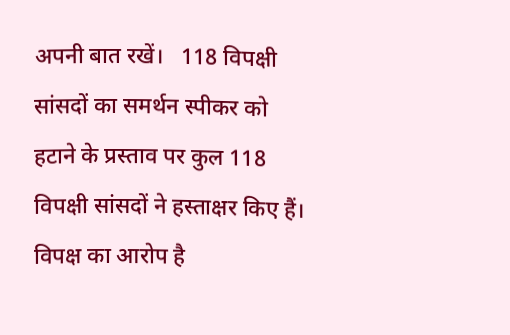अपनी बात रखें।   118 विपक्षी सांसदों का समर्थन स्पीकर को हटाने के प्रस्ताव पर कुल 118 विपक्षी सांसदों ने हस्ताक्षर किए हैं। विपक्ष का आरोप है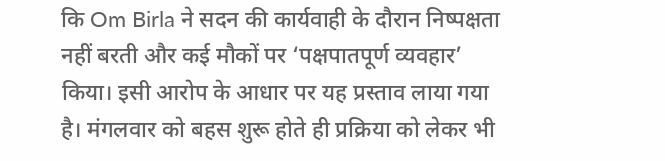कि Om Birla ने सदन की कार्यवाही के दौरान निष्पक्षता नहीं बरती और कई मौकों पर ‘पक्षपातपूर्ण व्यवहार’ किया। इसी आरोप के आधार पर यह प्रस्ताव लाया गया है। मंगलवार को बहस शुरू होते ही प्रक्रिया को लेकर भी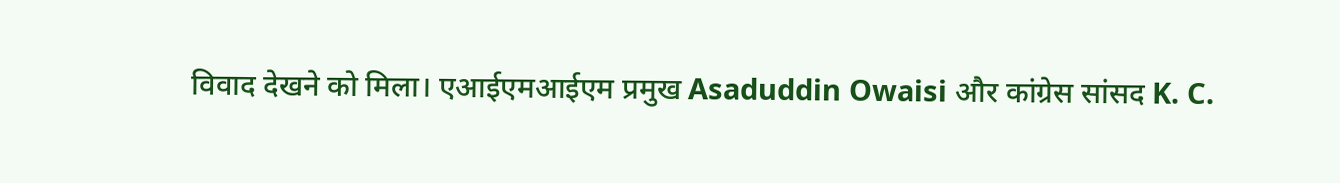विवाद देखने को मिला। एआईएमआईएम प्रमुख Asaduddin Owaisi और कांग्रेस सांसद K. C.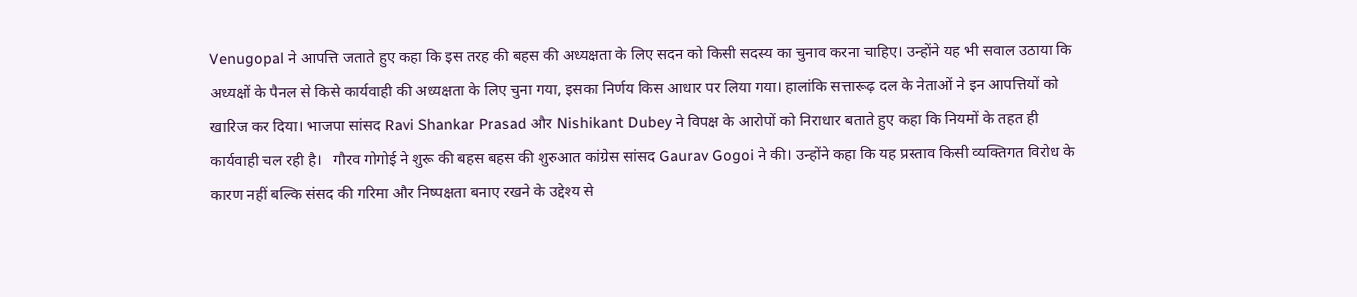Venugopal ने आपत्ति जताते हुए कहा कि इस तरह की बहस की अध्यक्षता के लिए सदन को किसी सदस्य का चुनाव करना चाहिए। उन्होंने यह भी सवाल उठाया कि अध्यक्षों के पैनल से किसे कार्यवाही की अध्यक्षता के लिए चुना गया, इसका निर्णय किस आधार पर लिया गया। हालांकि सत्तारूढ़ दल के नेताओं ने इन आपत्तियों को खारिज कर दिया। भाजपा सांसद Ravi Shankar Prasad और Nishikant Dubey ने विपक्ष के आरोपों को निराधार बताते हुए कहा कि नियमों के तहत ही कार्यवाही चल रही है।   गौरव गोगोई ने शुरू की बहस बहस की शुरुआत कांग्रेस सांसद Gaurav Gogoi ने की। उन्होंने कहा कि यह प्रस्ताव किसी व्यक्तिगत विरोध के कारण नहीं बल्कि संसद की गरिमा और निष्पक्षता बनाए रखने के उद्देश्य से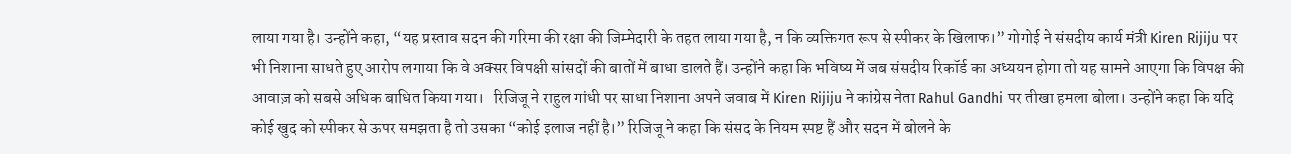लाया गया है। उन्होंने कहा, “यह प्रस्ताव सदन की गरिमा की रक्षा की जिम्मेदारी के तहत लाया गया है, न कि व्यक्तिगत रूप से स्पीकर के खिलाफ।” गोगोई ने संसदीय कार्य मंत्री Kiren Rijiju पर भी निशाना साधते हुए आरोप लगाया कि वे अक्सर विपक्षी सांसदों की बातों में बाधा डालते हैं। उन्होंने कहा कि भविष्य में जब संसदीय रिकॉर्ड का अध्ययन होगा तो यह सामने आएगा कि विपक्ष की आवाज़ को सबसे अधिक बाधित किया गया।   रिजिजू ने राहुल गांधी पर साधा निशाना अपने जवाब में Kiren Rijiju ने कांग्रेस नेता Rahul Gandhi पर तीखा हमला बोला। उन्होंने कहा कि यदि कोई खुद को स्पीकर से ऊपर समझता है तो उसका “कोई इलाज नहीं है।” रिजिजू ने कहा कि संसद के नियम स्पष्ट हैं और सदन में बोलने के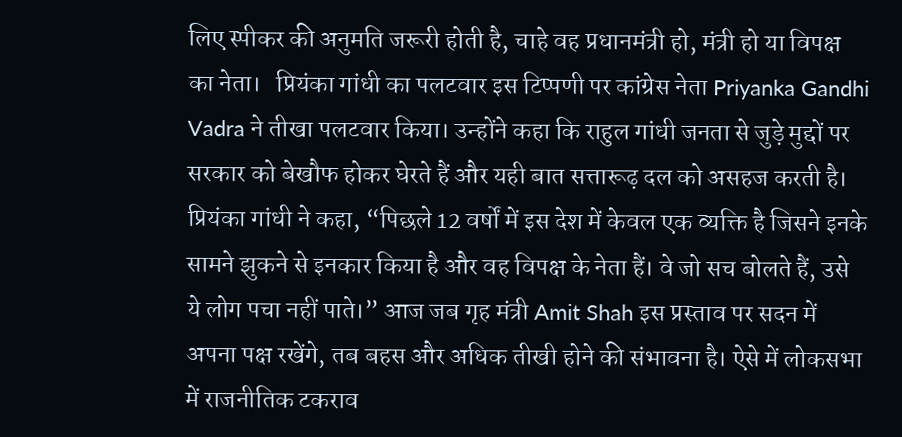लिए स्पीकर की अनुमति जरूरी होती है, चाहे वह प्रधानमंत्री हो, मंत्री हो या विपक्ष का नेता।   प्रियंका गांधी का पलटवार इस टिप्पणी पर कांग्रेस नेता Priyanka Gandhi Vadra ने तीखा पलटवार किया। उन्होंने कहा कि राहुल गांधी जनता से जुड़े मुद्दों पर सरकार को बेखौफ होकर घेरते हैं और यही बात सत्तारूढ़ दल को असहज करती है। प्रियंका गांधी ने कहा, “पिछले 12 वर्षों में इस देश में केवल एक व्यक्ति है जिसने इनके सामने झुकने से इनकार किया है और वह विपक्ष के नेता हैं। वे जो सच बोलते हैं, उसे ये लोग पचा नहीं पाते।” आज जब गृह मंत्री Amit Shah इस प्रस्ताव पर सदन में अपना पक्ष रखेंगे, तब बहस और अधिक तीखी होने की संभावना है। ऐसे में लोकसभा में राजनीतिक टकराव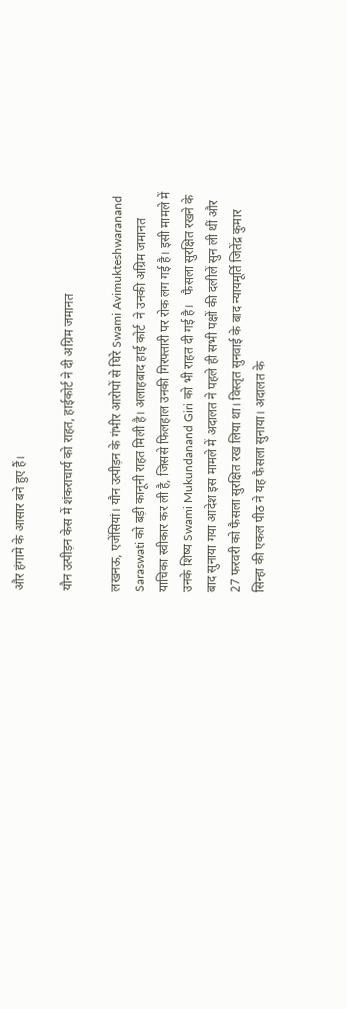और हंगामे के आसार बने हुए हैं।

यौन उत्पीड़न केस में शंकराचार्य को राहत, हाईकोर्ट ने दी अग्रिम जमानत

लखनऊ, एजेंसियां। यौन उत्पीड़न के गंभीर आरोपों से घिरे Swami Avimukteshwaranand Saraswati को बड़ी कानूनी राहत मिली है। अलाहबाद हाई कोर्ट  ने उनकी अग्रिम जमानत याचिका स्वीकार कर ली है, जिससे फिलहाल उनकी गिरफ्तारी पर रोक लग गई है। इसी मामले में उनके शिष्य Swami Mukundanand Giri को भी राहत दी गई है।   फैसला सुरक्षित रखने के बाद सुनाया गया आदेश इस मामले में अदालत ने पहले ही सभी पक्षों की दलीलें सुन ली थीं और 27 फरवरी को फैसला सुरक्षित रख लिया था। विस्तृत सुनवाई के बाद न्यायमूर्ति जितेंद्र कुमार सिन्हा की एकल पीठ ने यह फैसला सुनाया। अदालत के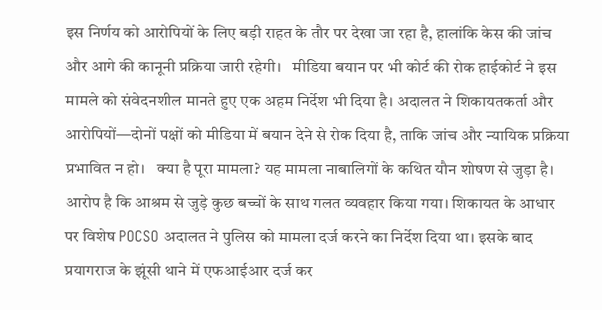इस निर्णय को आरोपियों के लिए बड़ी राहत के तौर पर देखा जा रहा है, हालांकि केस की जांच और आगे की कानूनी प्रक्रिया जारी रहेगी।   मीडिया बयान पर भी कोर्ट की रोक हाईकोर्ट ने इस मामले को संवेदनशील मानते हुए एक अहम निर्देश भी दिया है। अदालत ने शिकायतकर्ता और आरोपियों—दोनों पक्षों को मीडिया में बयान देने से रोक दिया है, ताकि जांच और न्यायिक प्रक्रिया प्रभावित न हो।   क्या है पूरा मामला? यह मामला नाबालिगों के कथित यौन शोषण से जुड़ा है। आरोप है कि आश्रम से जुड़े कुछ बच्चों के साथ गलत व्यवहार किया गया। शिकायत के आधार पर विशेष POCSO अदालत ने पुलिस को मामला दर्ज करने का निर्देश दिया था। इसके बाद प्रयागराज के झूंसी थाने में एफआईआर दर्ज कर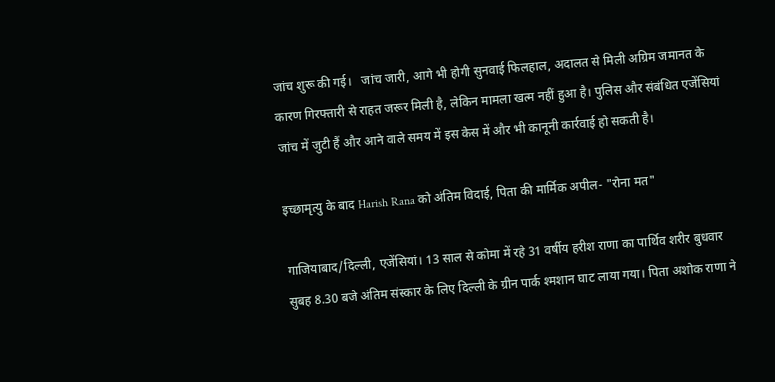जांच शुरू की गई।   जांच जारी, आगे भी होगी सुनवाई फिलहाल, अदालत से मिली अग्रिम जमानत के कारण गिरफ्तारी से राहत जरूर मिली है, लेकिन मामला खत्म नहीं हुआ है। पुलिस और संबंधित एजेंसियां जांच में जुटी हैं और आने वाले समय में इस केस में और भी कानूनी कार्रवाई हो सकती है।

इच्छामृत्यु के बाद Harish Rana को अंतिम विदाई, पिता की मार्मिक अपील- "रोना मत"

गाजियाबाद/दिल्ली, एजेंसियां। 13 साल से कोमा में रहे 31 वर्षीय हरीश राणा का पार्थिव शरीर बुधवार सुबह 8.30 बजे अंतिम संस्कार के लिए दिल्ली के ग्रीन पार्क श्मशान घाट लाया गया। पिता अशोक राणा ने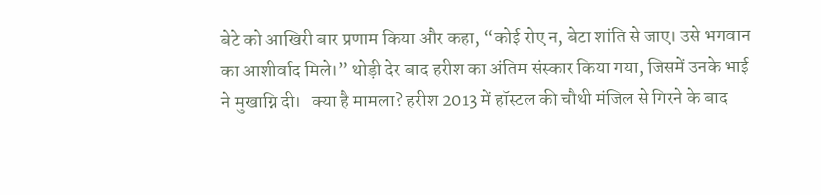बेटे को आखिरी बार प्रणाम किया और कहा, “कोई रोए न, बेटा शांति से जाए। उसे भगवान का आशीर्वाद मिले।” थोड़ी देर बाद हरीश का अंतिम संस्कार किया गया, जिसमें उनके भाई ने मुखाग्नि दी।   क्या है मामला? हरीश 2013 में हॉस्टल की चौथी मंजिल से गिरने के बाद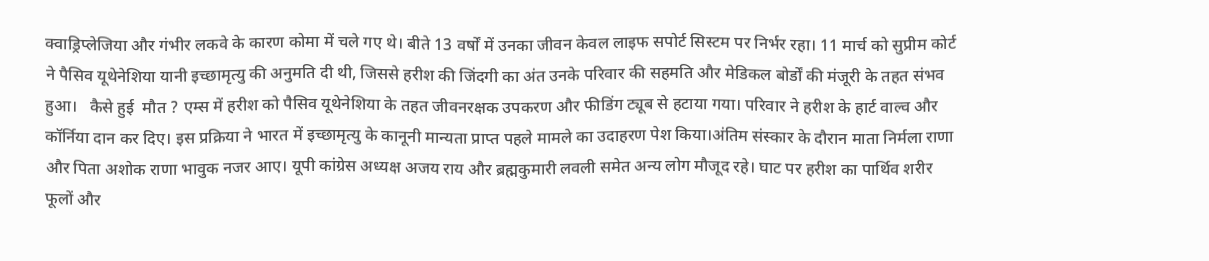क्वाड्रिप्लेजिया और गंभीर लकवे के कारण कोमा में चले गए थे। बीते 13 वर्षों में उनका जीवन केवल लाइफ सपोर्ट सिस्टम पर निर्भर रहा। 11 मार्च को सुप्रीम कोर्ट ने पैसिव यूथेनेशिया यानी इच्छामृत्यु की अनुमति दी थी, जिससे हरीश की जिंदगी का अंत उनके परिवार की सहमति और मेडिकल बोर्डों की मंजूरी के तहत संभव हुआ।   कैसे हुई  मौत ? एम्स में हरीश को पैसिव यूथेनेशिया के तहत जीवनरक्षक उपकरण और फीडिंग ट्यूब से हटाया गया। परिवार ने हरीश के हार्ट वाल्व और कॉर्निया दान कर दिए। इस प्रक्रिया ने भारत में इच्छामृत्यु के कानूनी मान्यता प्राप्त पहले मामले का उदाहरण पेश किया।अंतिम संस्कार के दौरान माता निर्मला राणा और पिता अशोक राणा भावुक नजर आए। यूपी कांग्रेस अध्यक्ष अजय राय और ब्रह्मकुमारी लवली समेत अन्य लोग मौजूद रहे। घाट पर हरीश का पार्थिव शरीर फूलों और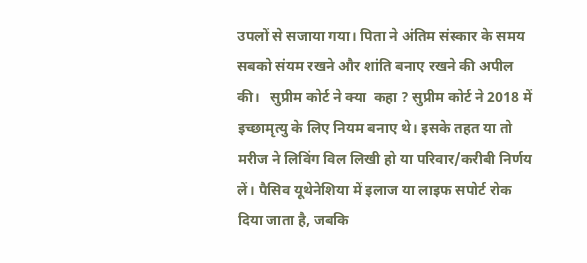उपलों से सजाया गया। पिता ने अंतिम संस्कार के समय सबको संयम रखने और शांति बनाए रखने की अपील की।   सुप्रीम कोर्ट ने क्या  कहा ? सुप्रीम कोर्ट ने 2018 में इच्छामृत्यु के लिए नियम बनाए थे। इसके तहत या तो मरीज ने लिविंग विल लिखी हो या परिवार/करीबी निर्णय लें। पैसिव यूथेनेशिया में इलाज या लाइफ सपोर्ट रोक दिया जाता है, जबकि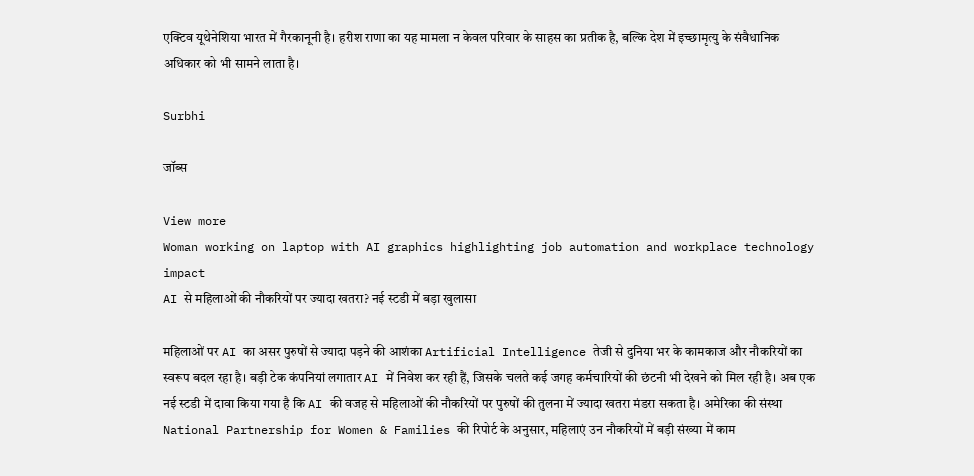एक्टिव यूथेनेशिया भारत में गैरकानूनी है। हरीश राणा का यह मामला न केवल परिवार के साहस का प्रतीक है, बल्कि देश में इच्छामृत्यु के संवैधानिक अधिकार को भी सामने लाता है।

Surbhi

जॉब्स

View more
Woman working on laptop with AI graphics highlighting job automation and workplace technology impact
AI से महिलाओं की नौकरियों पर ज्यादा खतरा? नई स्टडी में बड़ा खुलासा

महिलाओं पर AI का असर पुरुषों से ज्यादा पड़ने की आशंका Artificial Intelligence तेजी से दुनिया भर के कामकाज और नौकरियों का स्वरूप बदल रहा है। बड़ी टेक कंपनियां लगातार AI में निवेश कर रही हैं, जिसके चलते कई जगह कर्मचारियों की छंटनी भी देखने को मिल रही है। अब एक नई स्टडी में दावा किया गया है कि AI की वजह से महिलाओं की नौकरियों पर पुरुषों की तुलना में ज्यादा खतरा मंडरा सकता है। अमेरिका की संस्था National Partnership for Women & Families की रिपोर्ट के अनुसार, महिलाएं उन नौकरियों में बड़ी संख्या में काम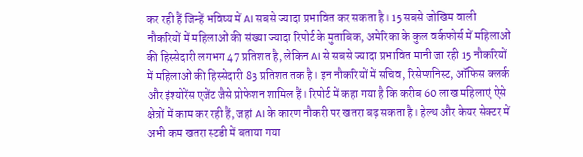कर रही हैं जिन्हें भविष्य में AI सबसे ज्यादा प्रभावित कर सकता है। 15 सबसे जोखिम वाली नौकरियों में महिलाओं की संख्या ज्यादा रिपोर्ट के मुताबिक, अमेरिका के कुल वर्कफोर्स में महिलाओं की हिस्सेदारी लगभग 47 प्रतिशत है, लेकिन AI से सबसे ज्यादा प्रभावित मानी जा रही 15 नौकरियों में महिलाओं की हिस्सेदारी 83 प्रतिशत तक है। इन नौकरियों में सचिव, रिसेप्शनिस्ट, ऑफिस क्लर्क और इंश्योरेंस एजेंट जैसे प्रोफेशन शामिल हैं। रिपोर्ट में कहा गया है कि करीब 60 लाख महिलाएं ऐसे क्षेत्रों में काम कर रही हैं, जहां AI के कारण नौकरी पर खतरा बढ़ सकता है। हेल्थ और केयर सेक्टर में अभी कम खतरा स्टडी में बताया गया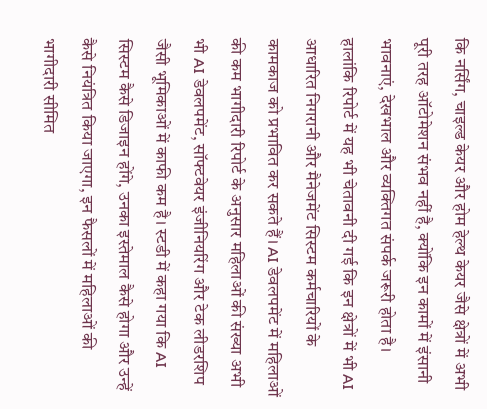कि नर्सिंग, चाइल्ड केयर और होम हेल्थ केयर जैसे क्षेत्रों में अभी पूरी तरह ऑटोमेशन संभव नहीं है, क्योंकि इन कामों में इंसानी भावनाएं, देखभाल और व्यक्तिगत संपर्क जरूरी होता है। हालांकि रिपोर्ट में यह भी चेतावनी दी गई कि इन क्षेत्रों में भी AI आधारित निगरानी और मैनेजमेंट सिस्टम कर्मचारियों के कामकाज को प्रभावित कर सकते हैं। AI डेवलपमेंट में महिलाओं की कम भागीदारी रिपोर्ट के अनुसार महिलाओं की संख्या अभी भी AI डेवलपमेंट, सॉफ्टवेयर इंजीनियरिंग और टेक लीडरशिप जैसी भूमिकाओं में काफी कम है। स्टडी में कहा गया कि AI सिस्टम कैसे डिजाइन होंगे, उनका इस्तेमाल कैसे होगा और उन्हें कैसे नियंत्रित किया जाएगा, इन फैसलों में महिलाओं की भागीदारी सीमित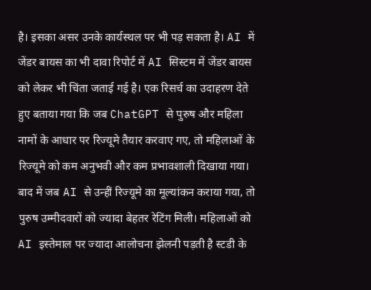है। इसका असर उनके कार्यस्थल पर भी पड़ सकता है। AI में जेंडर बायस का भी दावा रिपोर्ट में AI सिस्टम में जेंडर बायस को लेकर भी चिंता जताई गई है। एक रिसर्च का उदाहरण देते हुए बताया गया कि जब ChatGPT से पुरुष और महिला नामों के आधार पर रिज्यूमे तैयार करवाए गए, तो महिलाओं के रिज्यूमे को कम अनुभवी और कम प्रभावशाली दिखाया गया। बाद में जब AI से उन्हीं रिज्यूमे का मूल्यांकन कराया गया, तो पुरुष उम्मीदवारों को ज्यादा बेहतर रेटिंग मिली। महिलाओं को AI इस्तेमाल पर ज्यादा आलोचना झेलनी पड़ती है स्टडी के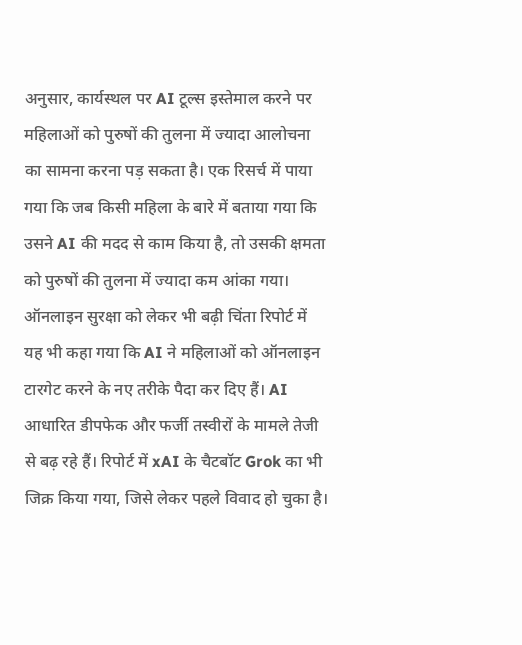अनुसार, कार्यस्थल पर AI टूल्स इस्तेमाल करने पर महिलाओं को पुरुषों की तुलना में ज्यादा आलोचना का सामना करना पड़ सकता है। एक रिसर्च में पाया गया कि जब किसी महिला के बारे में बताया गया कि उसने AI की मदद से काम किया है, तो उसकी क्षमता को पुरुषों की तुलना में ज्यादा कम आंका गया। ऑनलाइन सुरक्षा को लेकर भी बढ़ी चिंता रिपोर्ट में यह भी कहा गया कि AI ने महिलाओं को ऑनलाइन टारगेट करने के नए तरीके पैदा कर दिए हैं। AI आधारित डीपफेक और फर्जी तस्वीरों के मामले तेजी से बढ़ रहे हैं। रिपोर्ट में xAI के चैटबॉट Grok का भी जिक्र किया गया, जिसे लेकर पहले विवाद हो चुका है।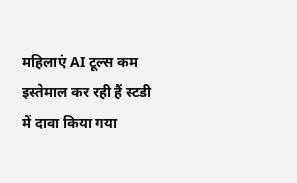महिलाएं AI टूल्स कम इस्तेमाल कर रही हैं स्टडी में दावा किया गया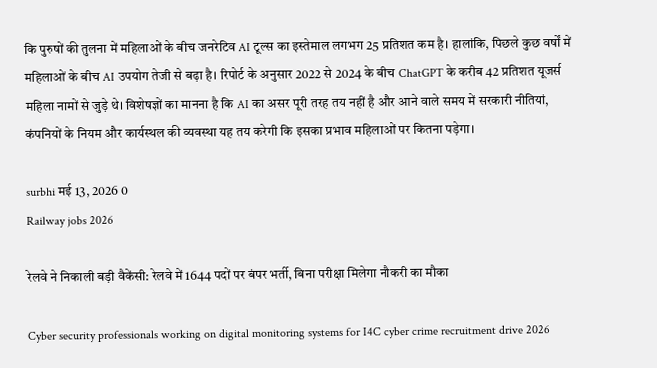कि पुरुषों की तुलना में महिलाओं के बीच जनरेटिव AI टूल्स का इस्तेमाल लगभग 25 प्रतिशत कम है। हालांकि, पिछले कुछ वर्षों में महिलाओं के बीच AI उपयोग तेजी से बढ़ा है। रिपोर्ट के अनुसार 2022 से 2024 के बीच ChatGPT के करीब 42 प्रतिशत यूजर्स महिला नामों से जुड़े थे। विशेषज्ञों का मानना है कि AI का असर पूरी तरह तय नहीं है और आने वाले समय में सरकारी नीतियां, कंपनियों के नियम और कार्यस्थल की व्यवस्था यह तय करेगी कि इसका प्रभाव महिलाओं पर कितना पड़ेगा।

surbhi मई 13, 2026 0
Railway jobs 2026

रेलवे ने निकाली बड़ी वैकेंसी: रेलवे में 1644 पदों पर बंपर भर्ती, बिना परीक्षा मिलेगा नौकरी का मौका

Cyber security professionals working on digital monitoring systems for I4C cyber crime recruitment drive 2026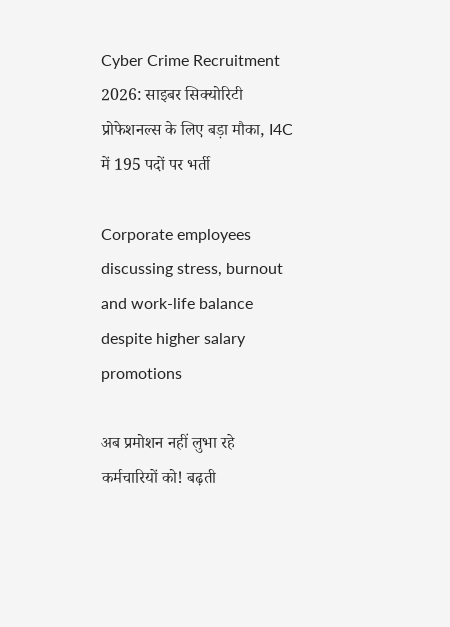Cyber Crime Recruitment 2026: साइबर सिक्योरिटी प्रोफेशनल्स के लिए बड़ा मौका, I4C में 195 पदों पर भर्ती

Corporate employees discussing stress, burnout and work-life balance despite higher salary promotions

अब प्रमोशन नहीं लुभा रहे कर्मचारियों को! बढ़ती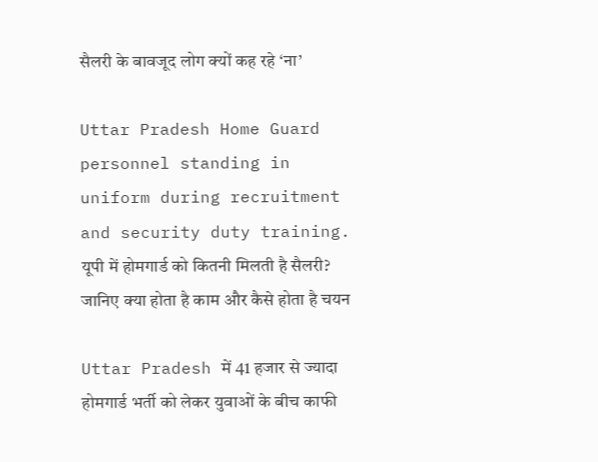सैलरी के बावजूद लोग क्यों कह रहे ‘ना’

Uttar Pradesh Home Guard personnel standing in uniform during recruitment and security duty training.
यूपी में होमगार्ड को कितनी मिलती है सैलरी? जानिए क्या होता है काम और कैसे होता है चयन

Uttar Pradesh में 41 हजार से ज्यादा होमगार्ड भर्ती को लेकर युवाओं के बीच काफी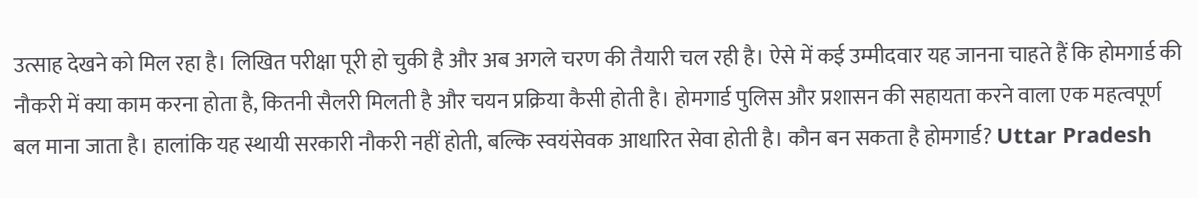उत्साह देखने को मिल रहा है। लिखित परीक्षा पूरी हो चुकी है और अब अगले चरण की तैयारी चल रही है। ऐसे में कई उम्मीदवार यह जानना चाहते हैं कि होमगार्ड की नौकरी में क्या काम करना होता है, कितनी सैलरी मिलती है और चयन प्रक्रिया कैसी होती है। होमगार्ड पुलिस और प्रशासन की सहायता करने वाला एक महत्वपूर्ण बल माना जाता है। हालांकि यह स्थायी सरकारी नौकरी नहीं होती, बल्कि स्वयंसेवक आधारित सेवा होती है। कौन बन सकता है होमगार्ड? Uttar Pradesh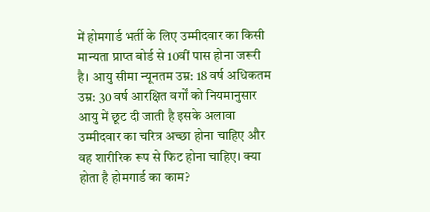में होमगार्ड भर्ती के लिए उम्मीदवार का किसी मान्यता प्राप्त बोर्ड से 10वीं पास होना जरूरी है। आयु सीमा न्यूनतम उम्र: 18 वर्ष अधिकतम उम्र: 30 वर्ष आरक्षित वर्गों को नियमानुसार आयु में छूट दी जाती है इसके अलावा उम्मीदवार का चरित्र अच्छा होना चाहिए और वह शारीरिक रूप से फिट होना चाहिए। क्या होता है होमगार्ड का काम?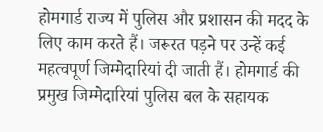होमगार्ड राज्य में पुलिस और प्रशासन की मदद के लिए काम करते हैं। जरूरत पड़ने पर उन्हें कई महत्वपूर्ण जिम्मेदारियां दी जाती हैं। होमगार्ड की प्रमुख जिम्मेदारियां पुलिस बल के सहायक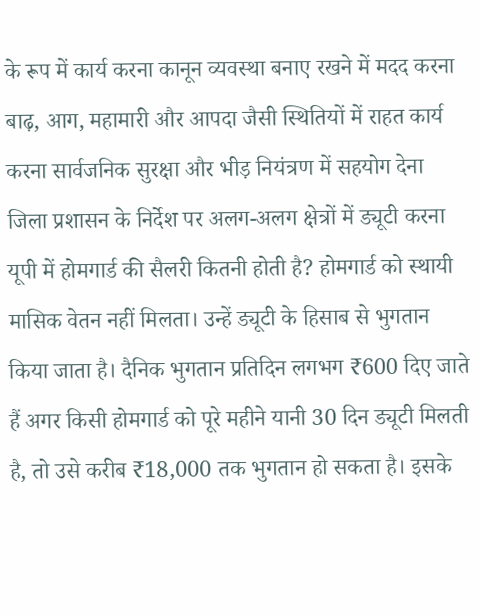के रूप में कार्य करना कानून व्यवस्था बनाए रखने में मदद करना बाढ़, आग, महामारी और आपदा जैसी स्थितियों में राहत कार्य करना सार्वजनिक सुरक्षा और भीड़ नियंत्रण में सहयोग देना जिला प्रशासन के निर्देश पर अलग-अलग क्षेत्रों में ड्यूटी करना यूपी में होमगार्ड की सैलरी कितनी होती है? होमगार्ड को स्थायी मासिक वेतन नहीं मिलता। उन्हें ड्यूटी के हिसाब से भुगतान किया जाता है। दैनिक भुगतान प्रतिदिन लगभग ₹600 दिए जाते हैं अगर किसी होमगार्ड को पूरे महीने यानी 30 दिन ड्यूटी मिलती है, तो उसे करीब ₹18,000 तक भुगतान हो सकता है। इसके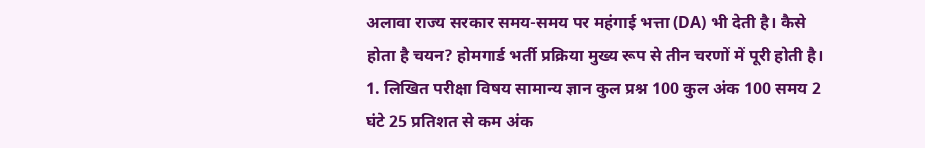अलावा राज्य सरकार समय-समय पर महंगाई भत्ता (DA) भी देती है। कैसे होता है चयन? होमगार्ड भर्ती प्रक्रिया मुख्य रूप से तीन चरणों में पूरी होती है। 1. लिखित परीक्षा विषय सामान्य ज्ञान कुल प्रश्न 100 कुल अंक 100 समय 2 घंटे 25 प्रतिशत से कम अंक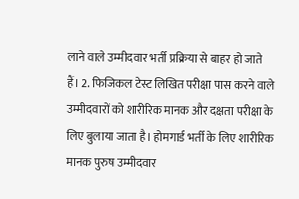लाने वाले उम्मीदवार भर्ती प्रक्रिया से बाहर हो जाते हैं। 2. फिजिकल टेस्ट लिखित परीक्षा पास करने वाले उम्मीदवारों को शारीरिक मानक और दक्षता परीक्षा के लिए बुलाया जाता है। होमगार्ड भर्ती के लिए शारीरिक मानक पुरुष उम्मीदवार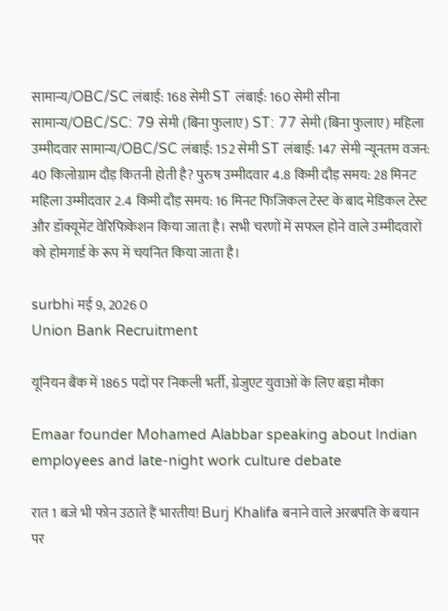सामान्य/OBC/SC लंबाई: 168 सेमी ST लंबाई: 160 सेमी सीना सामान्य/OBC/SC: 79 सेमी (बिना फुलाए) ST: 77 सेमी (बिना फुलाए) महिला उम्मीदवार सामान्य/OBC/SC लंबाई: 152 सेमी ST लंबाई: 147 सेमी न्यूनतम वजन: 40 किलोग्राम दौड़ कितनी होती है? पुरुष उम्मीदवार 4.8 किमी दौड़ समय: 28 मिनट महिला उम्मीदवार 2.4 किमी दौड़ समय: 16 मिनट फिजिकल टेस्ट के बाद मेडिकल टेस्ट और डॉक्यूमेंट वेरिफिकेशन किया जाता है। सभी चरणों में सफल होने वाले उम्मीदवारों को होमगार्ड के रूप में चयनित किया जाता है।

surbhi मई 9, 2026 0
Union Bank Recruitment

यूनियन बैंक में 1865 पदों पर निकली भर्ती, ग्रेजुएट युवाओं के लिए बड़ा मौका

Emaar founder Mohamed Alabbar speaking about Indian employees and late-night work culture debate

रात 1 बजे भी फोन उठाते हैं भारतीय! Burj Khalifa बनाने वाले अरबपति के बयान पर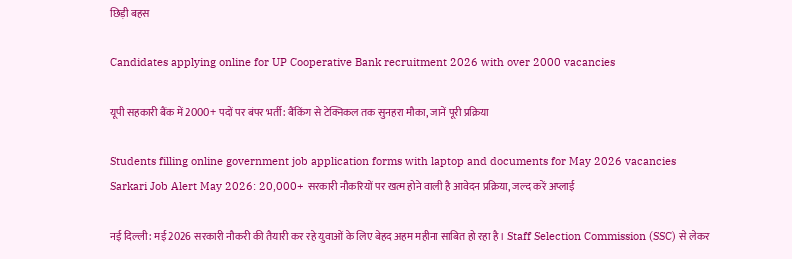छिड़ी बहस

Candidates applying online for UP Cooperative Bank recruitment 2026 with over 2000 vacancies

यूपी सहकारी बैंक में 2000+ पदों पर बंपर भर्ती: बैंकिंग से टेक्निकल तक सुनहरा मौका, जानें पूरी प्रक्रिया

Students filling online government job application forms with laptop and documents for May 2026 vacancies
Sarkari Job Alert May 2026: 20,000+ सरकारी नौकरियों पर खत्म होने वाली है आवेदन प्रक्रिया, जल्द करें अप्लाई

नई दिल्ली: मई 2026 सरकारी नौकरी की तैयारी कर रहे युवाओं के लिए बेहद अहम महीना साबित हो रहा है। Staff Selection Commission (SSC) से लेकर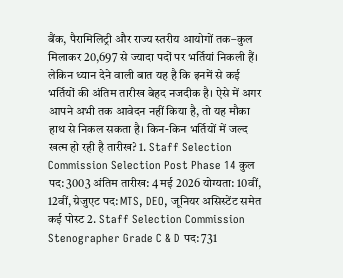बैंक, पैरामिलिट्री और राज्य स्तरीय आयोगों तक–कुल मिलाकर 20,697 से ज्यादा पदों पर भर्तियां निकली हैं। लेकिन ध्यान देने वाली बात यह है कि इनमें से कई भर्तियों की अंतिम तारीख बेहद नजदीक है। ऐसे में अगर आपने अभी तक आवेदन नहीं किया है, तो यह मौका हाथ से निकल सकता है। किन-किन भर्तियों में जल्द खत्म हो रही है तारीख? 1. Staff Selection Commission Selection Post Phase 14 कुल पद: 3003 अंतिम तारीख: 4 मई 2026 योग्यता: 10वीं, 12वीं, ग्रेजुएट पद: MTS, DEO, जूनियर असिस्टेंट समेत कई पोस्ट 2. Staff Selection Commission Stenographer Grade C & D पद: 731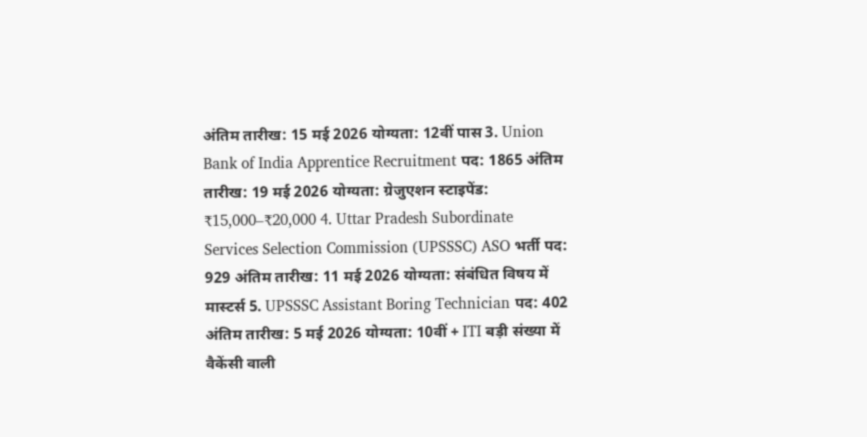अंतिम तारीख: 15 मई 2026 योग्यता: 12वीं पास 3. Union Bank of India Apprentice Recruitment पद: 1865 अंतिम तारीख: 19 मई 2026 योग्यता: ग्रेजुएशन स्टाइपेंड: ₹15,000–₹20,000 4. Uttar Pradesh Subordinate Services Selection Commission (UPSSSC) ASO भर्ती पद: 929 अंतिम तारीख: 11 मई 2026 योग्यता: संबंधित विषय में मास्टर्स 5. UPSSSC Assistant Boring Technician पद: 402 अंतिम तारीख: 5 मई 2026 योग्यता: 10वीं + ITI बड़ी संख्या में वैकेंसी वाली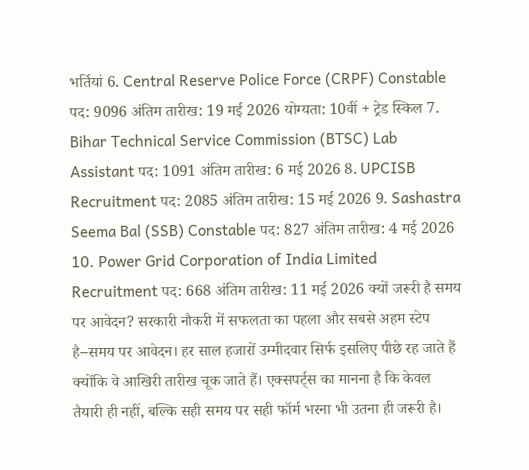भर्तियां 6. Central Reserve Police Force (CRPF) Constable पद: 9096 अंतिम तारीख: 19 मई 2026 योग्यता: 10वीं + ट्रेड स्किल 7. Bihar Technical Service Commission (BTSC) Lab Assistant पद: 1091 अंतिम तारीख: 6 मई 2026 8. UPCISB Recruitment पद: 2085 अंतिम तारीख: 15 मई 2026 9. Sashastra Seema Bal (SSB) Constable पद: 827 अंतिम तारीख: 4 मई 2026 10. Power Grid Corporation of India Limited Recruitment पद: 668 अंतिम तारीख: 11 मई 2026 क्यों जरूरी है समय पर आवेदन? सरकारी नौकरी में सफलता का पहला और सबसे अहम स्टेप है–समय पर आवेदन। हर साल हजारों उम्मीदवार सिर्फ इसलिए पीछे रह जाते हैं क्योंकि वे आखिरी तारीख चूक जाते हैं। एक्सपर्ट्स का मानना है कि केवल तैयारी ही नहीं, बल्कि सही समय पर सही फॉर्म भरना भी उतना ही जरूरी है।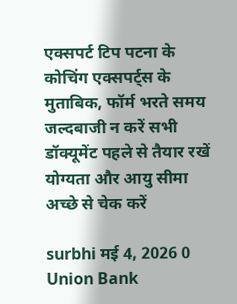एक्सपर्ट टिप पटना के कोचिंग एक्सपर्ट्स के मुताबिक, फॉर्म भरते समय जल्दबाजी न करें सभी डॉक्यूमेंट पहले से तैयार रखें योग्यता और आयु सीमा अच्छे से चेक करें

surbhi मई 4, 2026 0
Union Bank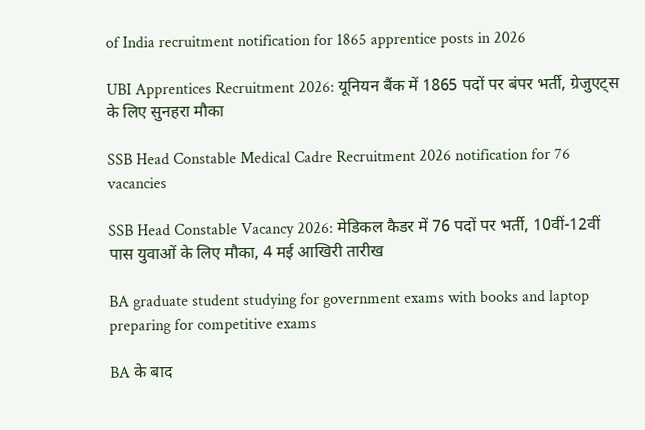of India recruitment notification for 1865 apprentice posts in 2026

UBI Apprentices Recruitment 2026: यूनियन बैंक में 1865 पदों पर बंपर भर्ती, ग्रेजुएट्स के लिए सुनहरा मौका

SSB Head Constable Medical Cadre Recruitment 2026 notification for 76 vacancies

SSB Head Constable Vacancy 2026: मेडिकल कैडर में 76 पदों पर भर्ती, 10वीं-12वीं पास युवाओं के लिए मौका, 4 मई आखिरी तारीख

BA graduate student studying for government exams with books and laptop preparing for competitive exams

BA के बाद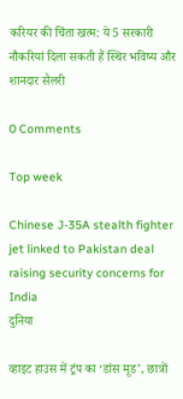करियर की चिंता खत्म: ये 5 सरकारी नौकरियां दिला सकती हैं स्थिर भविष्य और शानदार सैलरी

0 Comments

Top week

Chinese J-35A stealth fighter jet linked to Pakistan deal raising security concerns for India
दुनिया

व्हाइट हाउस में ट्रंप का ‘डांस मूड’, छात्रों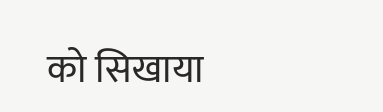को सिखाया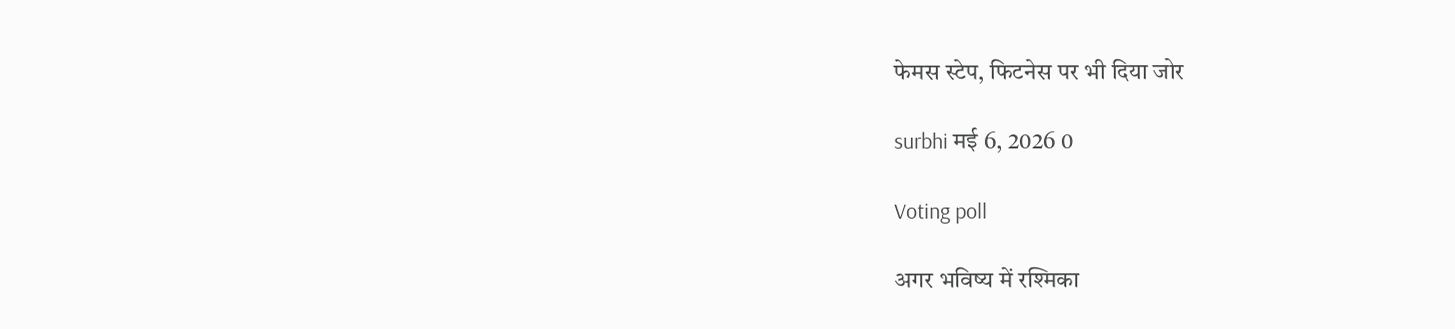फेमस स्टेप, फिटनेस पर भी दिया जोर

surbhi मई 6, 2026 0

Voting poll

अगर भविष्य में रश्मिका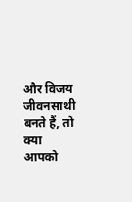और विजय जीवनसाथी बनते हैं, तो क्या आपको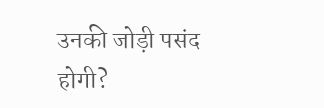उनकी जोड़ी पसंद होगी?